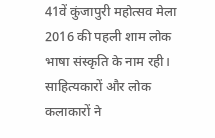41वें कुंजापुरी महोत्सव मेला 2016 की पहली शाम लोक भाषा संस्कृति के नाम रही। साहित्यकारों और लोक कलाकारों ने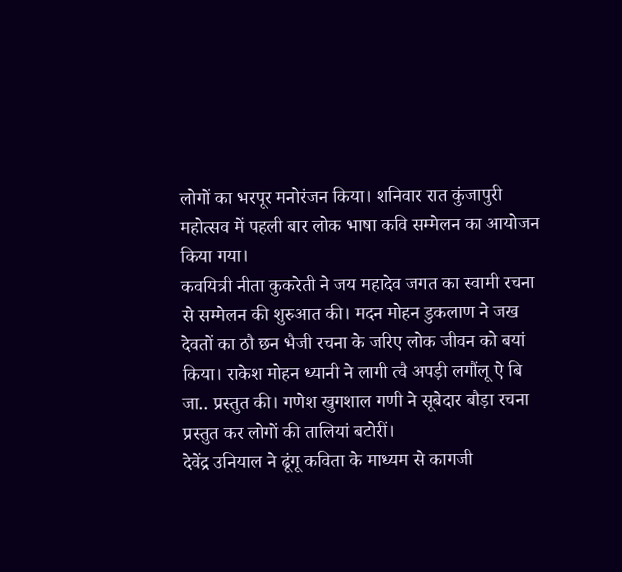लोगों का भरपूर मनोरंजन किया। शनिवार रात कुंजापुरी महोत्सव में पहली बार लोक भाषा कवि सम्मेलन का आयोजन किया गया।
कवयित्री नीता कुकरेती ने जय महादेव जगत का स्वामी रचना से सम्मेलन की शुरुआत की। मदन मोहन डुकलाण ने जख देवतों का ठौ छन भैजी रचना के जरिए लोक जीवन को बयां किया। राकेश मोहन ध्यानी ने लागी त्वै अपड़ी लगौंलू ऐ बि जा.. प्रस्तुत की। गणेश खुगशाल गणी ने सूबेदार बौड़ा रचना प्रस्तुत कर लोगों की तालियां बटोरीं।
देवेंद्र उनियाल ने ढूंगू कविता के माध्यम से कागजी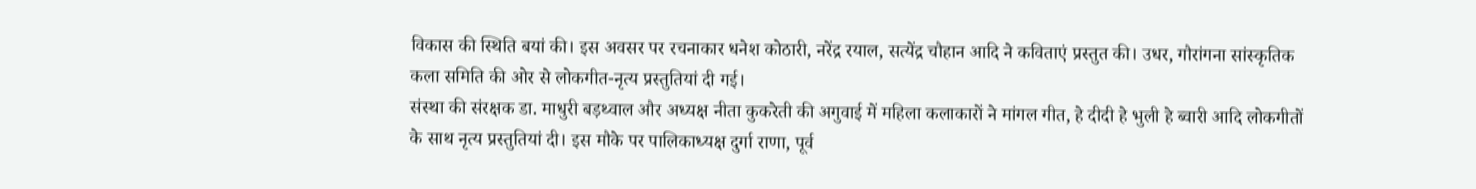विकास की स्थिति बयां की। इस अवसर पर रचनाकार धनेश कोठारी, नरेंद्र रयाल, सत्येंद्र चौहान आदि ने कविताएं प्रस्तुत की। उधर, गौरांगना सांस्कृतिक कला समिति की ओर से लोकगीत-नृत्य प्रस्तुतियां दी गई।
संस्था की संरक्षक डा. माधुरी बड़थ्वाल और अध्यक्ष नीता कुकरेती की अगुवाई में महिला कलाकारों ने मांगल गीत, हे दीदी हे भुली हे ब्वारी आदि लोकगीतों के साथ नृत्य प्रस्तुतियां दी। इस मौके पर पालिकाध्यक्ष दुर्गा राणा, पूर्व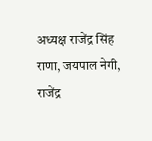अध्यक्ष राजेंद्र सिंह राणा, जयपाल नेगी, राजेंद्र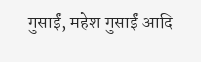गुसाईं, महेश गुसाईं आदि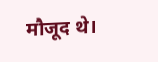मौजूद थे।